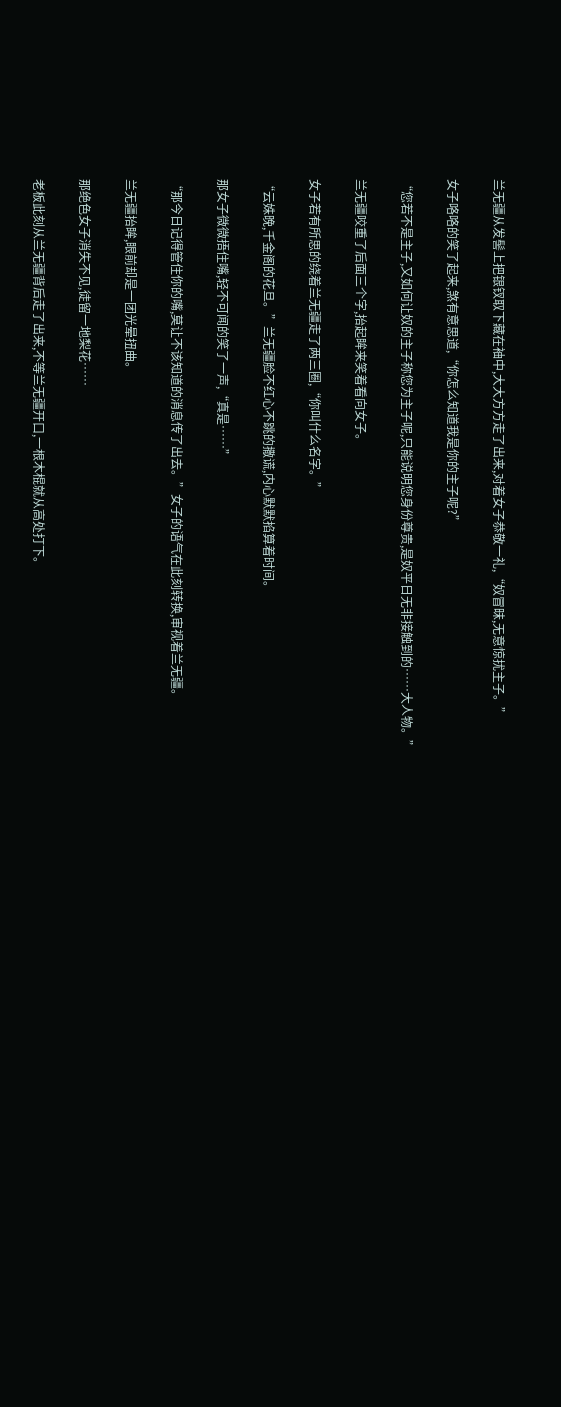兰无疆从发髻上把银钗取下藏在袖中,大大方方走了出来,对着女子恭敬一礼,“奴冒昧,无意惊扰主子。”

女子咯咯的笑了起来,煞有意思道,“你怎么知道我是你的主子呢?”

“您若不是主子,又如何让奴的主子称您为主子呢,只能说明您身份尊贵,是奴平日无非接触到的……大人物。”

兰无疆咬重了后面三个字,抬起眸来笑着看向女子。

女子若有所思的绕着兰无疆走了两三圈,“你叫什么名字。”

“云姝晚,千金阁的花旦。”兰无疆脸不红心不跳的撒谎,内心默默掐算着时间。

那女子微微捂住嘴,轻不可闻的笑了一声,“真是……”

“那今日记得管住你的嘴,莫让不该知道的消息传了出去。”女子的语气在此刻转换,审视着兰无疆。

兰无疆抬眸,眼前却是一团光晕扭曲。

那绝色女子消失不见,徒留一地梨花……

老板此刻从兰无疆背后走了出来,不等兰无疆开口,一根木棍就从高处打下。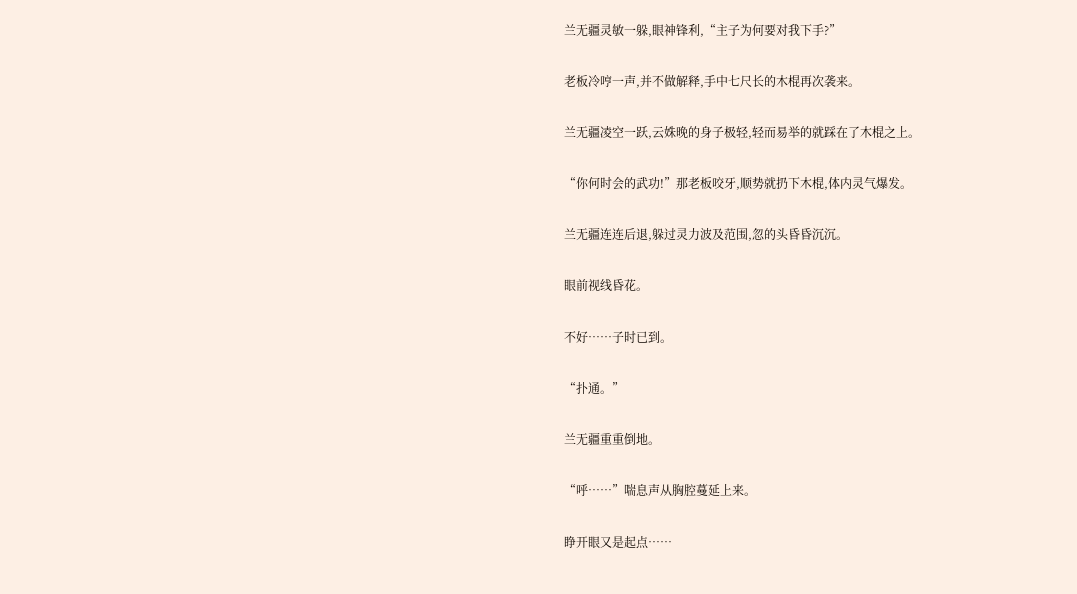兰无疆灵敏一躲,眼神锋利,“主子为何要对我下手?”

老板冷哼一声,并不做解释,手中七尺长的木棍再次袭来。

兰无疆凌空一跃,云姝晚的身子极轻,轻而易举的就踩在了木棍之上。

“你何时会的武功!”那老板咬牙,顺势就扔下木棍,体内灵气爆发。

兰无疆连连后退,躲过灵力波及范围,忽的头昏昏沉沉。

眼前视线昏花。

不好……子时已到。

“扑通。”

兰无疆重重倒地。

“呼……”喘息声从胸腔蔓延上来。

睁开眼又是起点……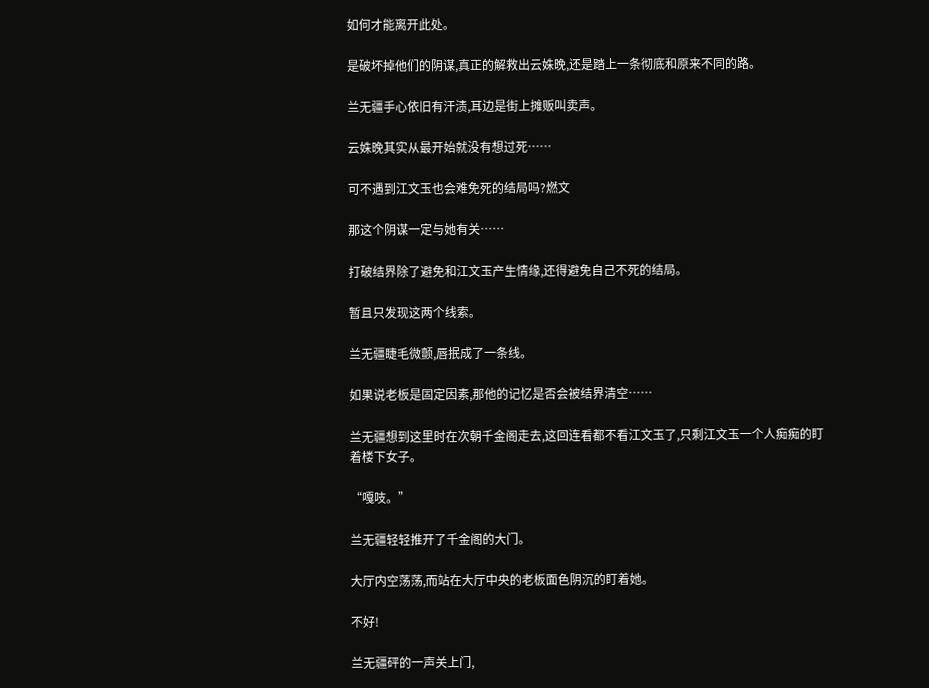如何才能离开此处。

是破坏掉他们的阴谋,真正的解救出云姝晚,还是踏上一条彻底和原来不同的路。

兰无疆手心依旧有汗渍,耳边是街上摊贩叫卖声。

云姝晚其实从最开始就没有想过死……

可不遇到江文玉也会难免死的结局吗?燃文

那这个阴谋一定与她有关……

打破结界除了避免和江文玉产生情缘,还得避免自己不死的结局。

暂且只发现这两个线索。

兰无疆睫毛微颤,唇抿成了一条线。

如果说老板是固定因素,那他的记忆是否会被结界清空……

兰无疆想到这里时在次朝千金阁走去,这回连看都不看江文玉了,只剩江文玉一个人痴痴的盯着楼下女子。

“嘎吱。”

兰无疆轻轻推开了千金阁的大门。

大厅内空荡荡,而站在大厅中央的老板面色阴沉的盯着她。

不好!

兰无疆砰的一声关上门,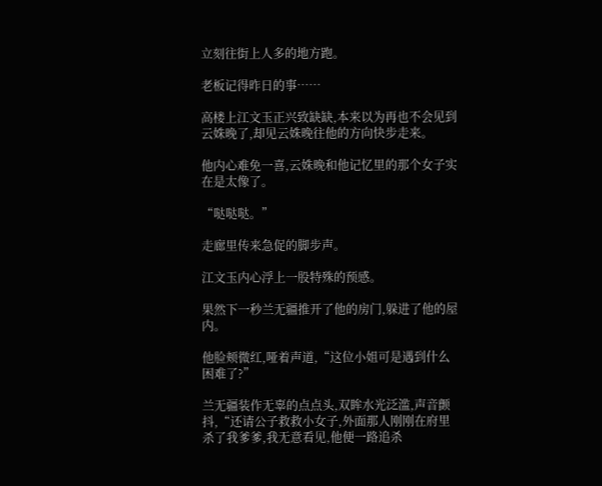立刻往街上人多的地方跑。

老板记得昨日的事……

高楼上江文玉正兴致缺缺,本来以为再也不会见到云姝晚了,却见云姝晚往他的方向快步走来。

他内心难免一喜,云姝晚和他记忆里的那个女子实在是太像了。

“哒哒哒。”

走廊里传来急促的脚步声。

江文玉内心浮上一股特殊的预感。

果然下一秒兰无疆推开了他的房门,躲进了他的屋内。

他脸颊微红,哑着声道,“这位小姐可是遇到什么困难了?”

兰无疆装作无辜的点点头,双眸水光泛滥,声音颤抖,“还请公子救救小女子,外面那人刚刚在府里杀了我爹爹,我无意看见,他便一路追杀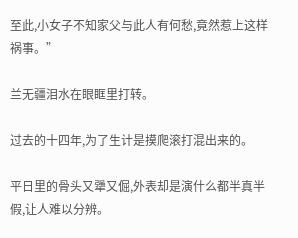至此,小女子不知家父与此人有何愁,竟然惹上这样祸事。”

兰无疆泪水在眼眶里打转。

过去的十四年,为了生计是摸爬滚打混出来的。

平日里的骨头又犟又倔,外表却是演什么都半真半假,让人难以分辨。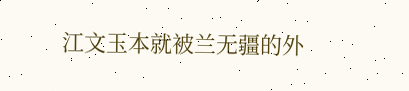江文玉本就被兰无疆的外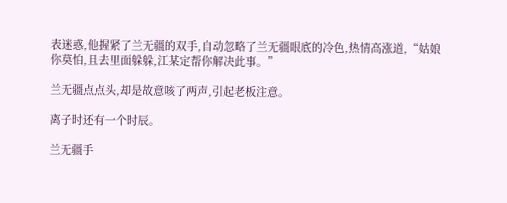表迷惑,他握紧了兰无疆的双手,自动忽略了兰无疆眼底的冷色,热情高涨道,“姑娘你莫怕,且去里面躲躲,江某定帮你解决此事。”

兰无疆点点头,却是故意咳了两声,引起老板注意。

离子时还有一个时辰。

兰无疆手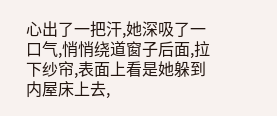心出了一把汗,她深吸了一口气,悄悄绕道窗子后面,拉下纱帘,表面上看是她躲到内屋床上去,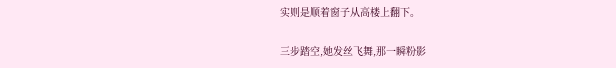实则是顺着窗子从高楼上翻下。

三步踏空,她发丝飞舞,那一瞬粉影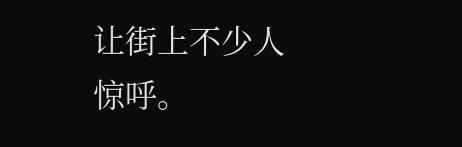让街上不少人惊呼。